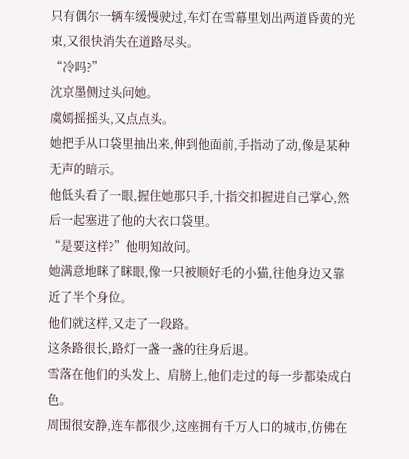只有偶尔一辆车缓慢驶过,车灯在雪幕里划出两道昏黄的光束,又很快消失在道路尽头。
“冷吗?”
沈京墨侧过头问她。
虞嫣摇摇头,又点点头。
她把手从口袋里抽出来,伸到他面前,手指动了动,像是某种无声的暗示。
他低头看了一眼,握住她那只手,十指交扣握进自己掌心,然后一起塞进了他的大衣口袋里。
“是要这样?”他明知故问。
她满意地眯了眯眼,像一只被顺好毛的小猫,往他身边又靠近了半个身位。
他们就这样,又走了一段路。
这条路很长,路灯一盏一盏的往身后退。
雪落在他们的头发上、肩膀上,他们走过的每一步都染成白色。
周围很安静,连车都很少,这座拥有千万人口的城市,仿佛在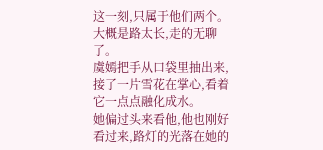这一刻,只属于他们两个。
大概是路太长,走的无聊了。
虞嫣把手从口袋里抽出来,接了一片雪花在掌心,看着它一点点融化成水。
她偏过头来看他,他也刚好看过来,路灯的光落在她的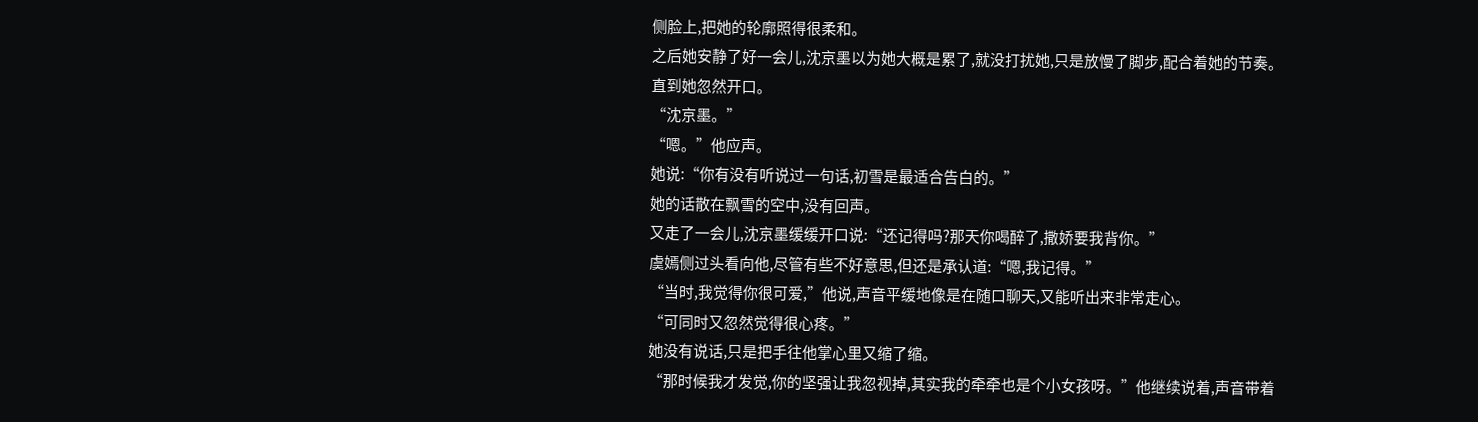侧脸上,把她的轮廓照得很柔和。
之后她安静了好一会儿,沈京墨以为她大概是累了,就没打扰她,只是放慢了脚步,配合着她的节奏。
直到她忽然开口。
“沈京墨。”
“嗯。”他应声。
她说:“你有没有听说过一句话,初雪是最适合告白的。”
她的话散在飘雪的空中,没有回声。
又走了一会儿,沈京墨缓缓开口说:“还记得吗?那天你喝醉了,撒娇要我背你。”
虞嫣侧过头看向他,尽管有些不好意思,但还是承认道:“嗯,我记得。”
“当时,我觉得你很可爱,”他说,声音平缓地像是在随口聊天,又能听出来非常走心。
“可同时又忽然觉得很心疼。”
她没有说话,只是把手往他掌心里又缩了缩。
“那时候我才发觉,你的坚强让我忽视掉,其实我的牵牵也是个小女孩呀。”他继续说着,声音带着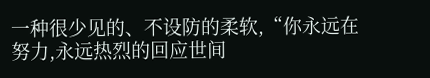一种很少见的、不设防的柔软,“你永远在努力,永远热烈的回应世间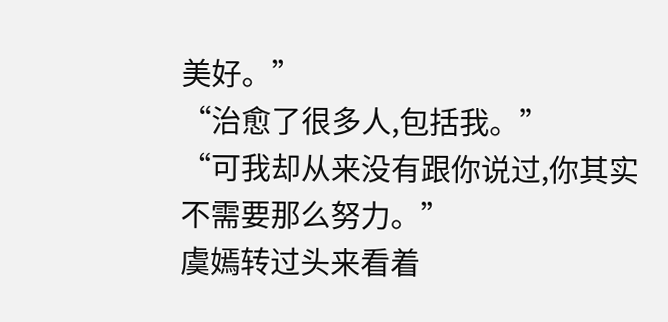美好。”
“治愈了很多人,包括我。”
“可我却从来没有跟你说过,你其实不需要那么努力。”
虞嫣转过头来看着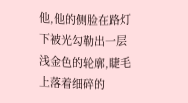他,他的侧脸在路灯下被光勾勒出一层浅金色的轮廓,睫毛上落着细碎的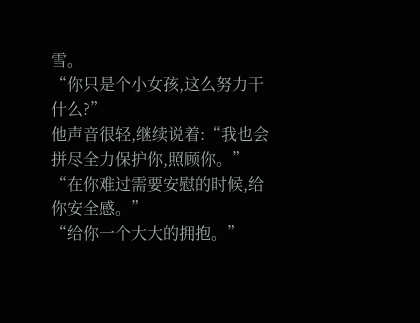雪。
“你只是个小女孩,这么努力干什么?”
他声音很轻,继续说着:“我也会拼尽全力保护你,照顾你。”
“在你难过需要安慰的时候,给你安全感。”
“给你一个大大的拥抱。”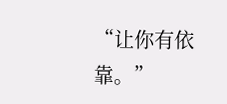“让你有依靠。”